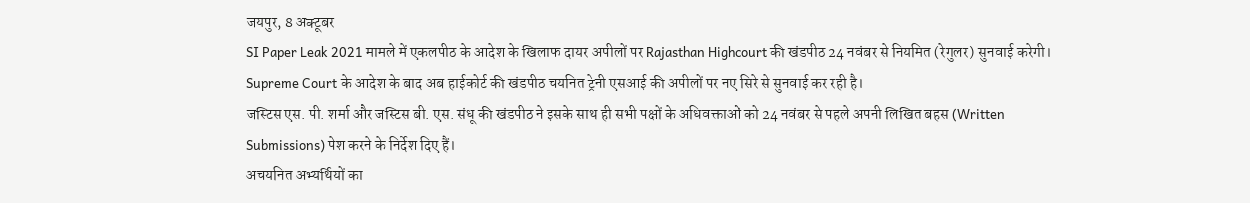जयपुर, 8 अक्टूबर
SI Paper Leak 2021 मामले में एकलपीठ के आदेश के खिलाफ दायर अपीलों पर Rajasthan Highcourt की खंडपीठ 24 नवंबर से नियमित (रेगुलर) सुनवाई करेगी।
Supreme Court के आदेश के बाद अब हाईकोर्ट की खंडपीठ चयनित ट्रेनी एसआई की अपीलों पर नए सिरे से सुनवाई कर रही है।
जस्टिस एस. पी. शर्मा और जस्टिस बी. एस. संधू की खंडपीठ ने इसके साथ ही सभी पक्षों के अधिवक्ताओं को 24 नवंबर से पहले अपनी लिखित बहस (Written Submissions) पेश करने के निर्देश दिए हैं।
अचयनित अभ्यर्थियों का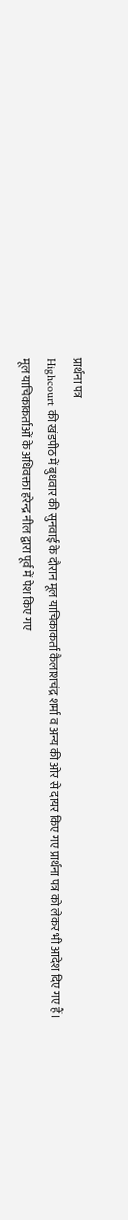प्रार्थना पत्र
Highcourt की खंडपीठ में बुधवार की सुनवाई के दौरान मूल याचिकाकर्ता कैलाशचंद्र शर्मा व अन्य की ओर से दायर किए गए प्रार्थना पत्र को लेकर भी आदेश दिए गए हैं।
मूल याचिकाकर्ताओं के अधिवक्ता हरेन्द्र नील द्वारा पूर्व में पेश किए गए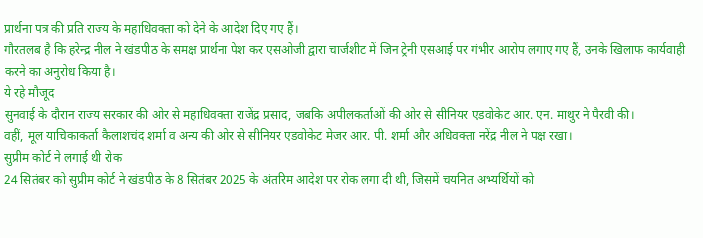प्रार्थना पत्र की प्रति राज्य के महाधिवक्ता को देने के आदेश दिए गए हैं।
गौरतलब है कि हरेन्द्र नील ने खंडपीठ के समक्ष प्रार्थना पेश कर एसओजी द्वारा चार्जशीट में जिन ट्रेनी एसआई पर गंभीर आरोप लगाए गए हैं, उनके खिलाफ कार्यवाही करने का अनुरोध किया है।
ये रहे मौजूद
सुनवाई के दौरान राज्य सरकार की ओर से महाधिवक्ता राजेंद्र प्रसाद, जबकि अपीलकर्ताओं की ओर से सीनियर एडवोकेट आर. एन. माथुर ने पैरवी की।
वहीं, मूल याचिकाकर्ता कैलाशचंद शर्मा व अन्य की ओर से सीनियर एडवोकेट मेजर आर. पी. शर्मा और अधिवक्ता नरेंद्र नील ने पक्ष रखा।
सुप्रीम कोर्ट ने लगाई थी रोक
24 सितंबर को सुप्रीम कोर्ट ने खंडपीठ के 8 सितंबर 2025 के अंतरिम आदेश पर रोक लगा दी थी, जिसमें चयनित अभ्यर्थियों को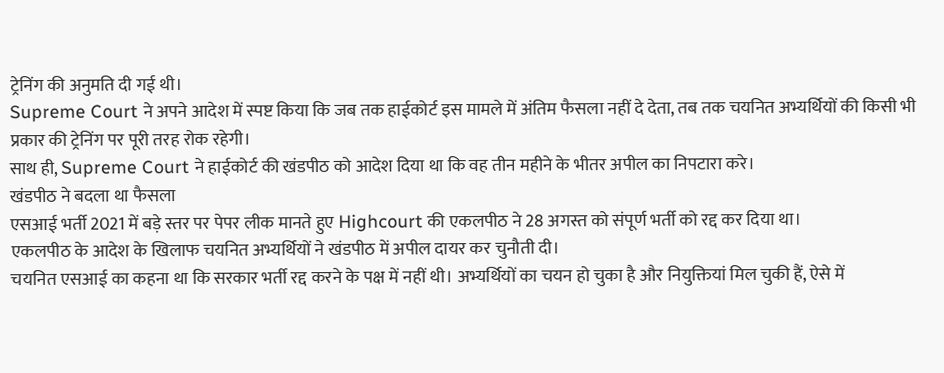ट्रेनिंग की अनुमति दी गई थी।
Supreme Court ने अपने आदेश में स्पष्ट किया कि जब तक हाईकोर्ट इस मामले में अंतिम फैसला नहीं दे देता, तब तक चयनित अभ्यर्थियों की किसी भी प्रकार की ट्रेनिंग पर पूरी तरह रोक रहेगी।
साथ ही, Supreme Court ने हाईकोर्ट की खंडपीठ को आदेश दिया था कि वह तीन महीने के भीतर अपील का निपटारा करे।
खंडपीठ ने बदला था फैसला
एसआई भर्ती 2021 में बड़े स्तर पर पेपर लीक मानते हुए Highcourt की एकलपीठ ने 28 अगस्त को संपूर्ण भर्ती को रद्द कर दिया था।
एकलपीठ के आदेश के खिलाफ चयनित अभ्यर्थियों ने खंडपीठ में अपील दायर कर चुनौती दी।
चयनित एसआई का कहना था कि सरकार भर्ती रद्द करने के पक्ष में नहीं थी। अभ्यर्थियों का चयन हो चुका है और नियुक्तियां मिल चुकी हैं, ऐसे में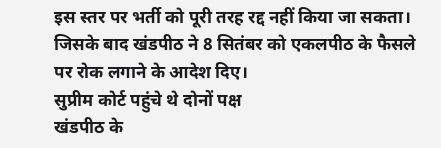इस स्तर पर भर्ती को पूरी तरह रद्द नहीं किया जा सकता।
जिसके बाद खंडपीठ ने 8 सितंबर को एकलपीठ के फैसले पर रोक लगाने के आदेश दिए।
सुप्रीम कोर्ट पहुंचे थे दोनों पक्ष
खंडपीठ के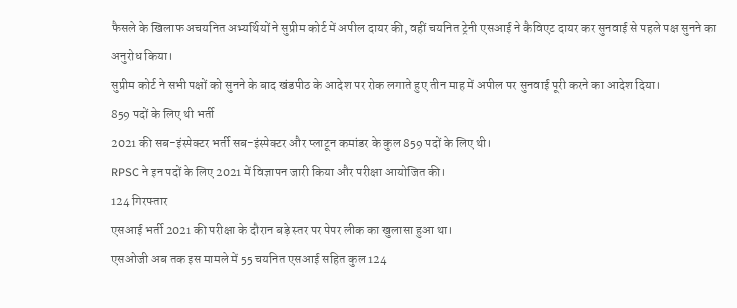फैसले के खिलाफ अचयनित अभ्यर्थियों ने सुप्रीम कोर्ट में अपील दायर की, वहीं चयनित ट्रेनी एसआई ने कैविएट दायर कर सुनवाई से पहले पक्ष सुनने का अनुरोध किया।
सुप्रीम कोर्ट ने सभी पक्षों को सुनने के बाद खंडपीठ के आदेश पर रोक लगाते हुए तीन माह में अपील पर सुनवाई पूरी करने का आदेश दिया।
859 पदों के लिए थी भर्ती
2021 की सब-इंस्पेक्टर भर्ती सब-इंस्पेक्टर और प्लाटून कमांडर के कुल 859 पदों के लिए थी।
RPSC ने इन पदों के लिए 2021 में विज्ञापन जारी किया और परीक्षा आयोजित की।
124 गिरफ्तार
एसआई भर्ती 2021 की परीक्षा के दौरान बड़े स्तर पर पेपर लीक का खुलासा हुआ था।
एसओजी अब तक इस मामले में 55 चयनित एसआई सहित कुल 124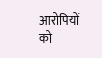आरोपियों को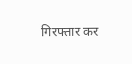गिरफ्तार कर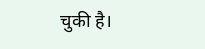चुकी है।